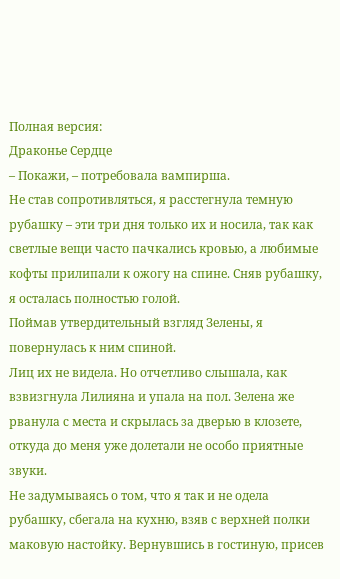Полная версия:
Драконье Сердце
– Покажи, – потребовала вампирша.
Не став сопротивляться, я расстегнула темную рубашку – эти три дня только их и носила, так как светлые вещи часто пачкались кровью, а любимые кофты прилипали к ожогу на спине. Сняв рубашку, я осталась полностью голой.
Поймав утвердительный взгляд Зелены, я повернулась к ним спиной.
Лиц их не видела. Но отчетливо слышала, как взвизгнула Лилияна и упала на пол. Зелена же рванула с места и скрылась за дверью в клозете, откуда до меня уже долетали не особо приятные звуки.
Не задумываясь о том, что я так и не одела рубашку, сбегала на кухню, взяв с верхней полки маковую настойку. Вернувшись в гостиную, присев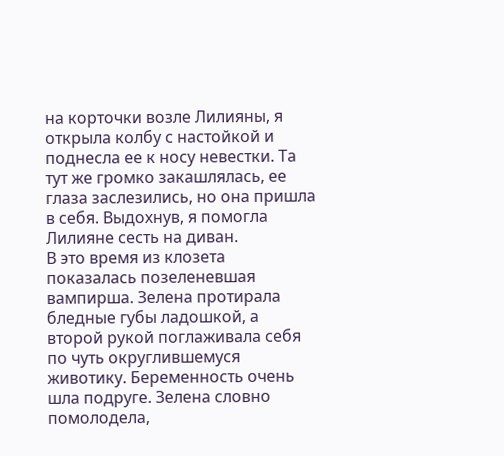на корточки возле Лилияны, я открыла колбу с настойкой и поднесла ее к носу невестки. Та тут же громко закашлялась, ее глаза заслезились, но она пришла в себя. Выдохнув, я помогла Лилияне сесть на диван.
В это время из клозета показалась позеленевшая вампирша. Зелена протирала бледные губы ладошкой, а второй рукой поглаживала себя по чуть округлившемуся животику. Беременность очень шла подруге. Зелена словно помолодела,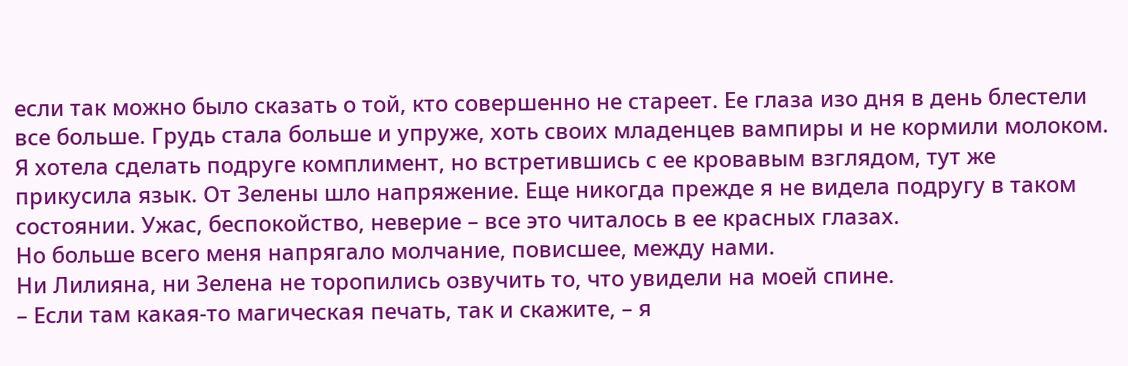если так можно было сказать о той, кто совершенно не стареет. Ее глаза изо дня в день блестели все больше. Грудь стала больше и упруже, хоть своих младенцев вампиры и не кормили молоком.
Я хотела сделать подруге комплимент, но встретившись с ее кровавым взглядом, тут же прикусила язык. От Зелены шло напряжение. Еще никогда прежде я не видела подругу в таком состоянии. Ужас, беспокойство, неверие – все это читалось в ее красных глазах.
Но больше всего меня напрягало молчание, повисшее, между нами.
Ни Лилияна, ни Зелена не торопились озвучить то, что увидели на моей спине.
– Если там какая-то магическая печать, так и скажите, – я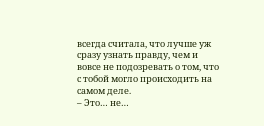всегда считала, что лучше уж сразу узнать правду, чем и вовсе не подозревать о том, что с тобой могло происходить на самом деле.
– Это… не…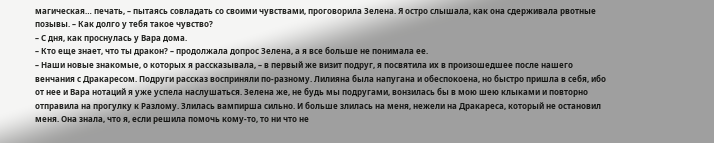магическая… печать, – пытаясь совладать со своими чувствами, проговорила Зелена. Я остро слышала, как она сдерживала рвотные позывы. – Как долго у тебя такое чувство?
– С дня, как проснулась у Вара дома.
– Кто еще знает, что ты дракон? – продолжала допрос Зелена, а я все больше не понимала ее.
– Наши новые знакомые, о которых я рассказывала, – в первый же визит подруг, я посвятила их в произошедшее после нашего венчания с Дракаресом. Подруги рассказ восприняли по-разному. Лилияна была напугана и обеспокоена, но быстро пришла в себя, ибо от нее и Вара нотаций я уже успела наслушаться. Зелена же, не будь мы подругами, вонзилась бы в мою шею клыками и повторно отправила на прогулку к Разлому. Злилась вампирша сильно. И больше злилась на меня, нежели на Дракареса, который не остановил меня. Она знала, что я, если решила помочь кому-то, то ни что не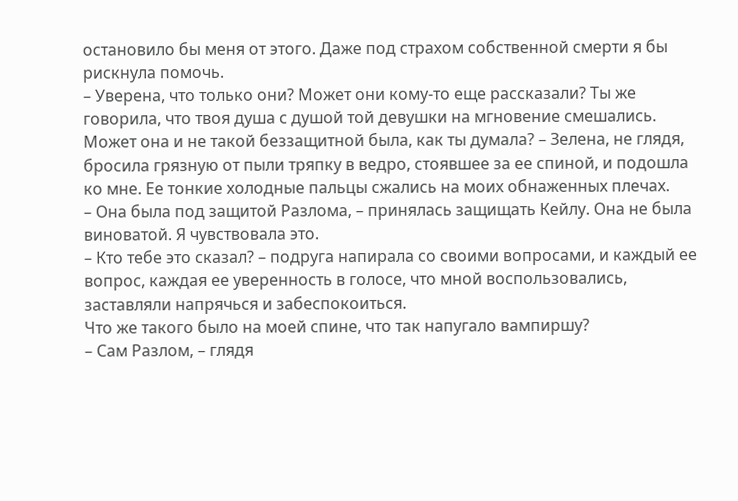остановило бы меня от этого. Даже под страхом собственной смерти я бы рискнула помочь.
– Уверена, что только они? Может они кому-то еще рассказали? Ты же говорила, что твоя душа с душой той девушки на мгновение смешались. Может она и не такой беззащитной была, как ты думала? – Зелена, не глядя, бросила грязную от пыли тряпку в ведро, стоявшее за ее спиной, и подошла ко мне. Ее тонкие холодные пальцы сжались на моих обнаженных плечах.
– Она была под защитой Разлома, – принялась защищать Кейлу. Она не была виноватой. Я чувствовала это.
– Кто тебе это сказал? – подруга напирала со своими вопросами, и каждый ее вопрос, каждая ее уверенность в голосе, что мной воспользовались, заставляли напрячься и забеспокоиться.
Что же такого было на моей спине, что так напугало вампиршу?
– Сам Разлом, – глядя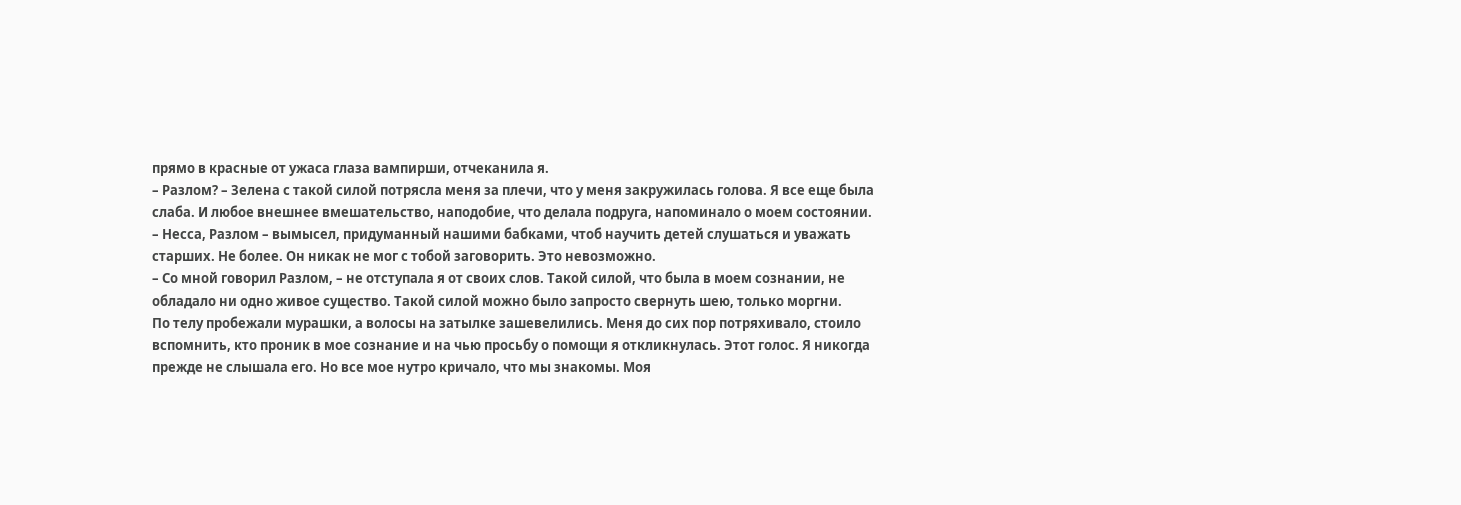прямо в красные от ужаса глаза вампирши, отчеканила я.
– Разлом? – Зелена с такой силой потрясла меня за плечи, что у меня закружилась голова. Я все еще была слаба. И любое внешнее вмешательство, наподобие, что делала подруга, напоминало о моем состоянии. – Несса, Разлом – вымысел, придуманный нашими бабками, чтоб научить детей слушаться и уважать старших. Не более. Он никак не мог с тобой заговорить. Это невозможно.
– Со мной говорил Разлом, – не отступала я от своих слов. Такой силой, что была в моем сознании, не обладало ни одно живое существо. Такой силой можно было запросто свернуть шею, только моргни.
По телу пробежали мурашки, а волосы на затылке зашевелились. Меня до сих пор потряхивало, стоило вспомнить, кто проник в мое сознание и на чью просьбу о помощи я откликнулась. Этот голос. Я никогда прежде не слышала его. Но все мое нутро кричало, что мы знакомы. Моя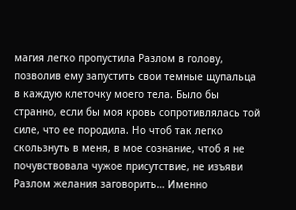магия легко пропустила Разлом в голову, позволив ему запустить свои темные щупальца в каждую клеточку моего тела. Было бы странно, если бы моя кровь сопротивлялась той силе, что ее породила. Но чтоб так легко скользнуть в меня, в мое сознание, чтоб я не почувствовала чужое присутствие, не изъяви Разлом желания заговорить… Именно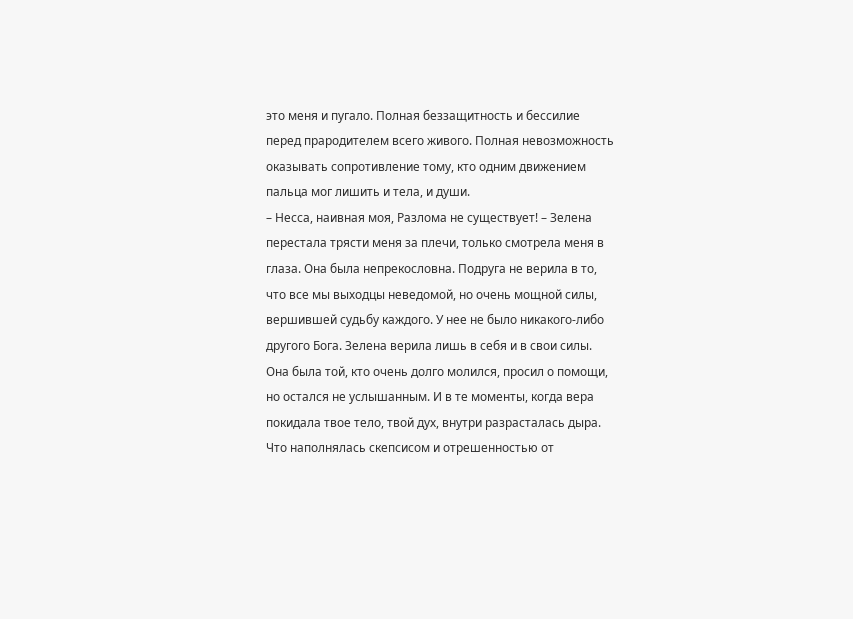это меня и пугало. Полная беззащитность и бессилие перед прародителем всего живого. Полная невозможность оказывать сопротивление тому, кто одним движением пальца мог лишить и тела, и души.
– Несса, наивная моя, Разлома не существует! – Зелена перестала трясти меня за плечи, только смотрела меня в глаза. Она была непрекословна. Подруга не верила в то, что все мы выходцы неведомой, но очень мощной силы, вершившей судьбу каждого. У нее не было никакого-либо другого Бога. Зелена верила лишь в себя и в свои силы. Она была той, кто очень долго молился, просил о помощи, но остался не услышанным. И в те моменты, когда вера покидала твое тело, твой дух, внутри разрасталась дыра. Что наполнялась скепсисом и отрешенностью от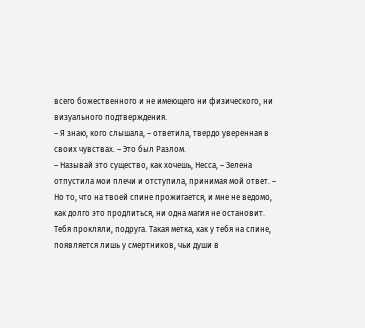всего божественного и не имеющего ни физического, ни визуального подтверждения.
– Я знаю, кого слышала, – ответила, твердо уверенная в своих чувствах. – Это был Разлом.
– Называй это существо, как хочешь, Несса, – Зелена отпустила мои плечи и отступила, принимая мой ответ. – Но то, что на твоей спине прожигается, и мне не ведомо, как долго это продлиться, ни одна магия не остановит. Тебя прокляли, подруга. Такая метка, как у тебя на спине, появляется лишь у смертников, чьи души в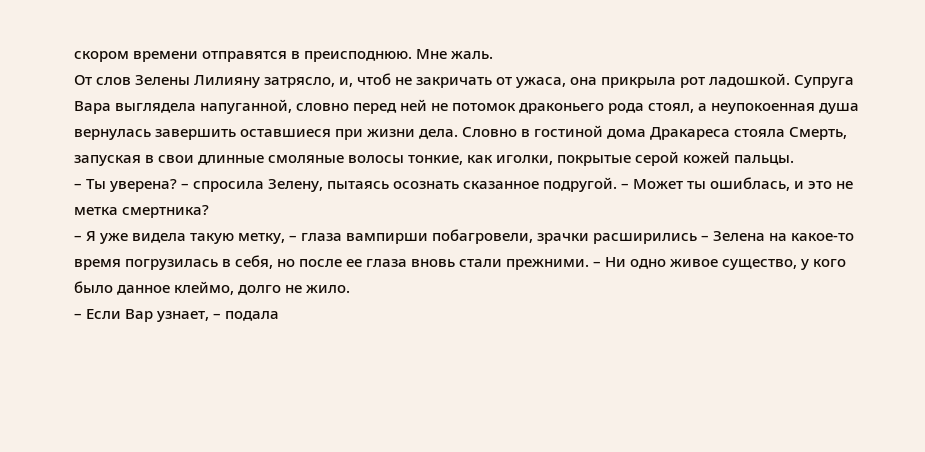скором времени отправятся в преисподнюю. Мне жаль.
От слов Зелены Лилияну затрясло, и, чтоб не закричать от ужаса, она прикрыла рот ладошкой. Супруга Вара выглядела напуганной, словно перед ней не потомок драконьего рода стоял, а неупокоенная душа вернулась завершить оставшиеся при жизни дела. Словно в гостиной дома Дракареса стояла Смерть, запуская в свои длинные смоляные волосы тонкие, как иголки, покрытые серой кожей пальцы.
– Ты уверена? – спросила Зелену, пытаясь осознать сказанное подругой. – Может ты ошиблась, и это не метка смертника?
– Я уже видела такую метку, – глаза вампирши побагровели, зрачки расширились – Зелена на какое-то время погрузилась в себя, но после ее глаза вновь стали прежними. – Ни одно живое существо, у кого было данное клеймо, долго не жило.
– Если Вар узнает, – подала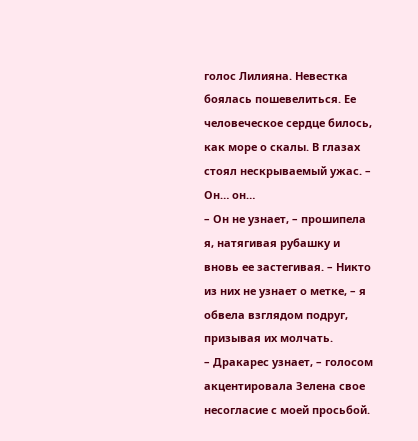голос Лилияна. Невестка боялась пошевелиться. Ее человеческое сердце билось, как море о скалы. В глазах стоял нескрываемый ужас. – Он… он…
– Он не узнает, – прошипела я, натягивая рубашку и вновь ее застегивая. – Никто из них не узнает о метке, – я обвела взглядом подруг, призывая их молчать.
– Дракарес узнает, – голосом акцентировала Зелена свое несогласие с моей просьбой.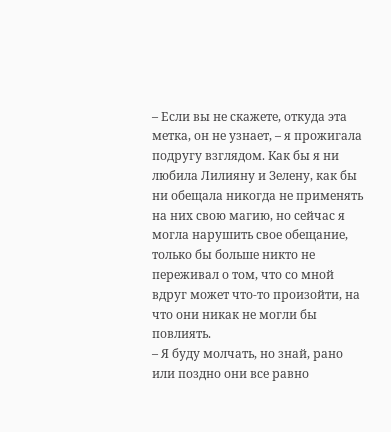– Если вы не скажете, откуда эта метка, он не узнает, – я прожигала подругу взглядом. Как бы я ни любила Лилияну и Зелену, как бы ни обещала никогда не применять на них свою магию, но сейчас я могла нарушить свое обещание, только бы больше никто не переживал о том, что со мной вдруг может что-то произойти, на что они никак не могли бы повлиять.
– Я буду молчать, но знай, рано или поздно они все равно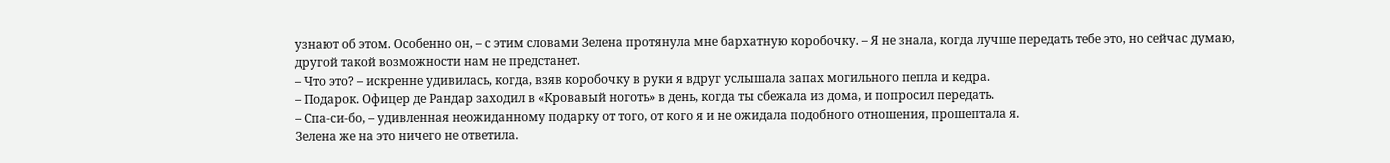узнают об этом. Особенно он, – с этим словами Зелена протянула мне бархатную коробочку. – Я не знала, когда лучше передать тебе это, но сейчас думаю, другой такой возможности нам не предстанет.
– Что это? – искренне удивилась, когда, взяв коробочку в руки я вдруг услышала запах могильного пепла и кедра.
– Подарок. Офицер де Рандар заходил в «Кровавый ноготь» в день, когда ты сбежала из дома, и попросил передать.
– Спа-си-бо, – удивленная неожиданному подарку от того, от кого я и не ожидала подобного отношения, прошептала я.
Зелена же на это ничего не ответила.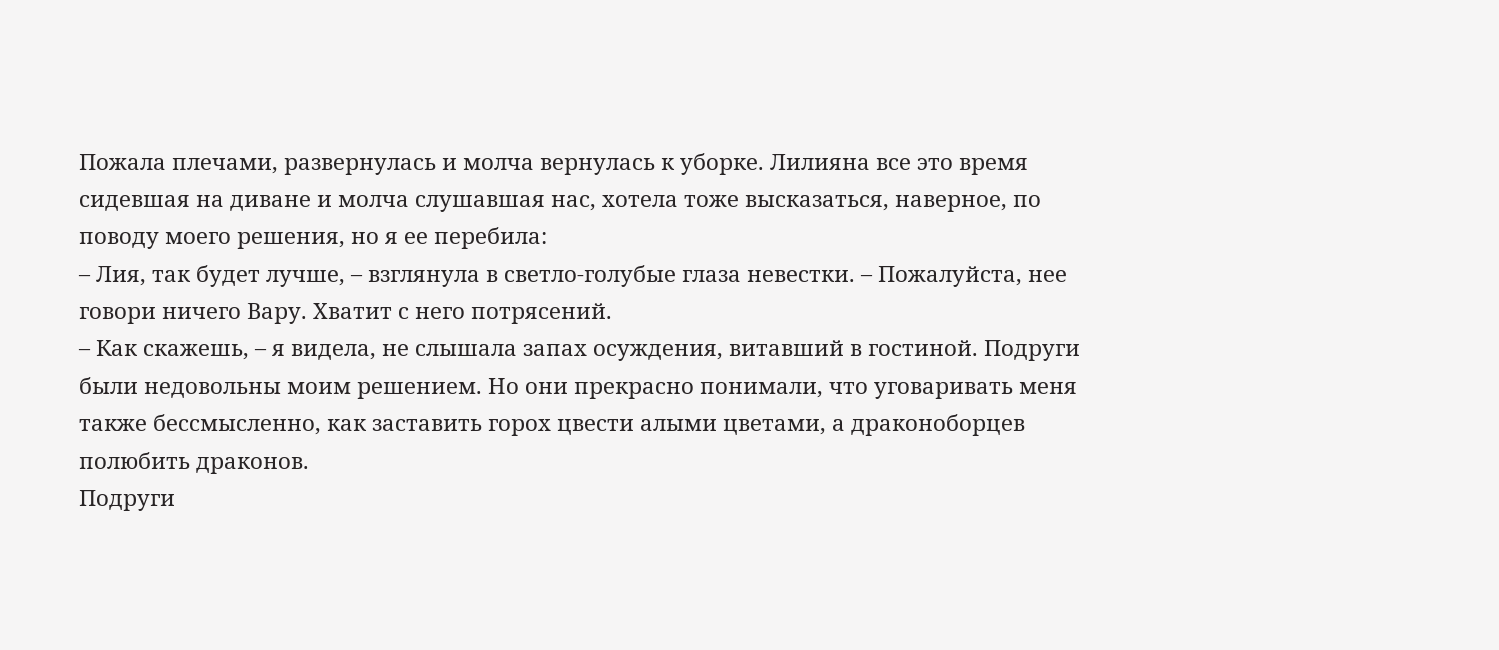Пожала плечами, развернулась и молча вернулась к уборке. Лилияна все это время сидевшая на диване и молча слушавшая нас, хотела тоже высказаться, наверное, по поводу моего решения, но я ее перебила:
– Лия, так будет лучше, – взглянула в светло-голубые глаза невестки. – Пожалуйста, нее говори ничего Вару. Хватит с него потрясений.
– Как скажешь, – я видела, не слышала запах осуждения, витавший в гостиной. Подруги были недовольны моим решением. Но они прекрасно понимали, что уговаривать меня также бессмысленно, как заставить горох цвести алыми цветами, а драконоборцев полюбить драконов.
Подруги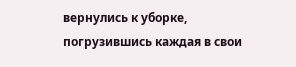вернулись к уборке, погрузившись каждая в свои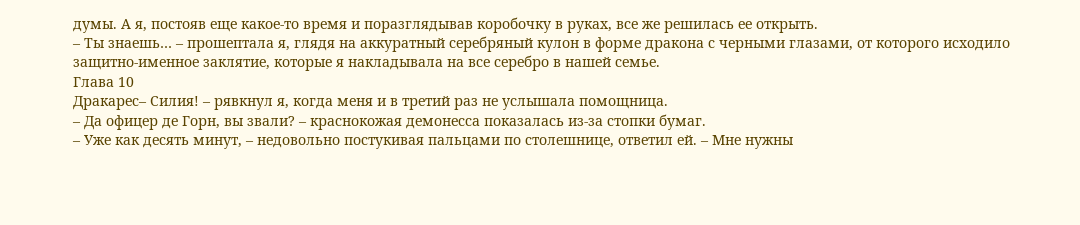думы. А я, постояв еще какое-то время и поразглядывав коробочку в руках, все же решилась ее открыть.
– Ты знаешь… – прошептала я, глядя на аккуратный серебряный кулон в форме дракона с черными глазами, от которого исходило защитно-именное заклятие, которые я накладывала на все серебро в нашей семье.
Глава 10
Дракарес– Силия! – рявкнул я, когда меня и в третий раз не услышала помощница.
– Да офицер де Горн, вы звали? – краснокожая демонесса показалась из-за стопки бумаг.
– Уже как десять минут, – недовольно постукивая пальцами по столешнице, ответил ей. – Мне нужны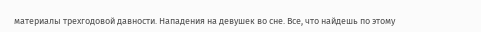материалы трехгодовой давности. Нападения на девушек во сне. Все, что найдешь по этому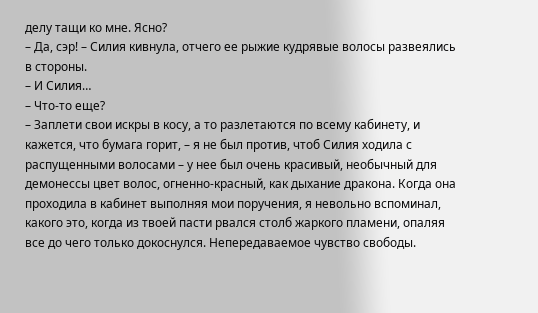делу тащи ко мне. Ясно?
– Да, сэр! – Силия кивнула, отчего ее рыжие кудрявые волосы развеялись в стороны.
– И Силия…
– Что-то еще?
– Заплети свои искры в косу, а то разлетаются по всему кабинету, и кажется, что бумага горит, – я не был против, чтоб Силия ходила с распущенными волосами – у нее был очень красивый, необычный для демонессы цвет волос, огненно-красный, как дыхание дракона. Когда она проходила в кабинет выполняя мои поручения, я невольно вспоминал, какого это, когда из твоей пасти рвался столб жаркого пламени, опаляя все до чего только докоснулся. Непередаваемое чувство свободы.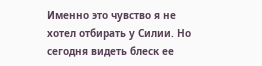Именно это чувство я не хотел отбирать у Силии. Но сегодня видеть блеск ее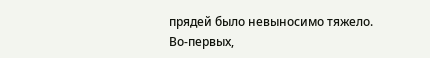прядей было невыносимо тяжело.
Во-первых,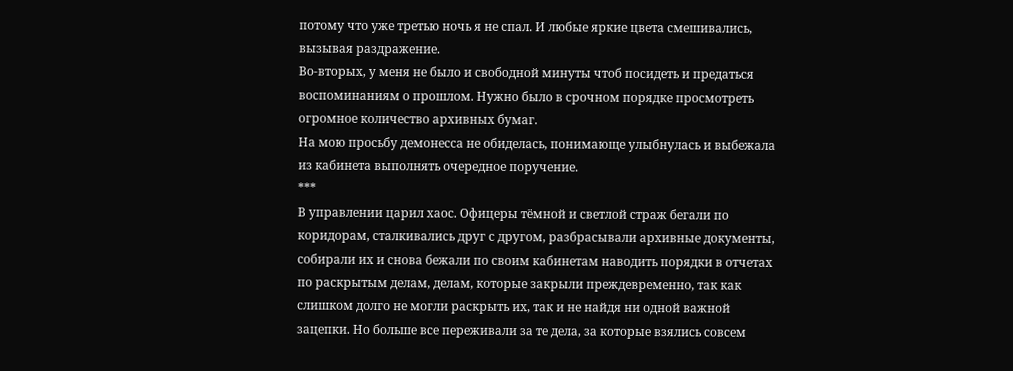потому что уже третью ночь я не спал. И любые яркие цвета смешивались, вызывая раздражение.
Во-вторых, у меня не было и свободной минуты чтоб посидеть и предаться воспоминаниям о прошлом. Нужно было в срочном порядке просмотреть огромное количество архивных бумаг.
На мою просьбу демонесса не обиделась, понимающе улыбнулась и выбежала из кабинета выполнять очередное поручение.
***
В управлении царил хаос. Офицеры тёмной и светлой страж бегали по коридорам, сталкивались друг с другом, разбрасывали архивные документы, собирали их и снова бежали по своим кабинетам наводить порядки в отчетах по раскрытым делам, делам, которые закрыли преждевременно, так как слишком долго не могли раскрыть их, так и не найдя ни одной важной зацепки. Но больше все переживали за те дела, за которые взялись совсем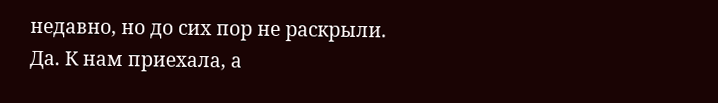недавно, но до сих пор не раскрыли.
Да. К нам приехала, а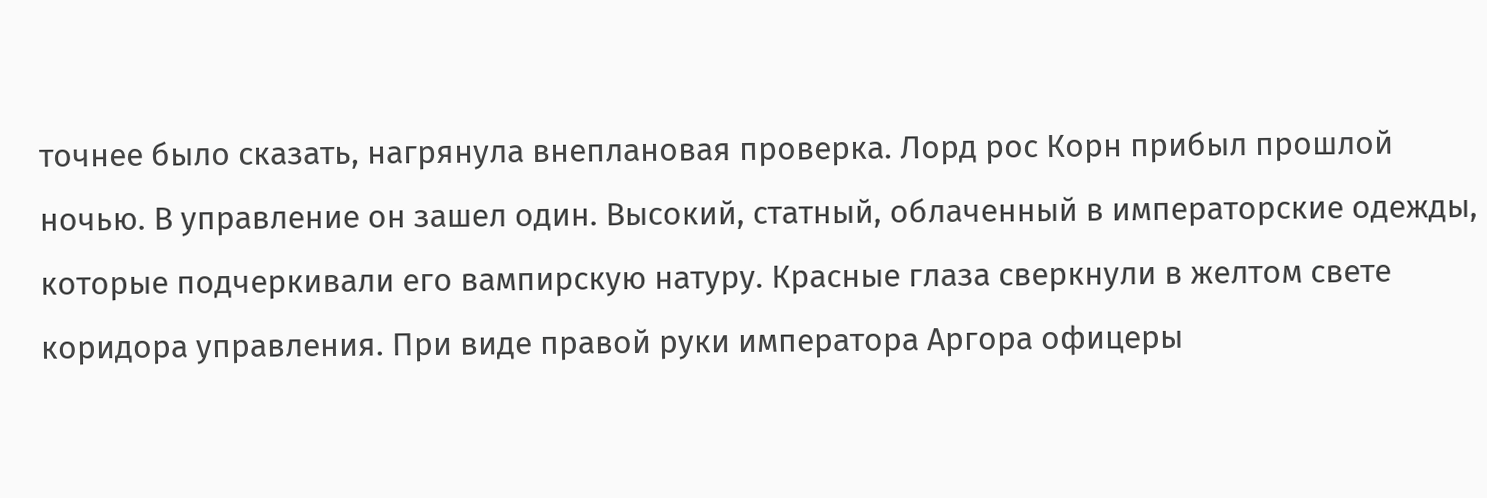точнее было сказать, нагрянула внеплановая проверка. Лорд рос Корн прибыл прошлой ночью. В управление он зашел один. Высокий, статный, облаченный в императорские одежды, которые подчеркивали его вампирскую натуру. Красные глаза сверкнули в желтом свете коридора управления. При виде правой руки императора Аргора офицеры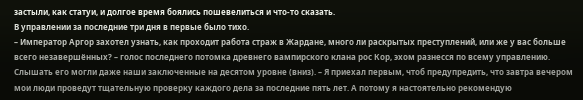застыли, как статуи, и долгое время боялись пошевелиться и что-то сказать.
В управлении за последние три дня в первые было тихо.
– Император Аргор захотел узнать, как проходит работа страж в Жардане, много ли раскрытых преступлений, или же у вас больше всего незавершённых? – голос последнего потомка древнего вампирского клана рос Кор, эхом разнесся по всему управлению. Слышать его могли даже наши заключенные на десятом уровне (вниз). – Я приехал первым, чтоб предупредить, что завтра вечером мои люди проведут тщательную проверку каждого дела за последние пять лет. А потому я настоятельно рекомендую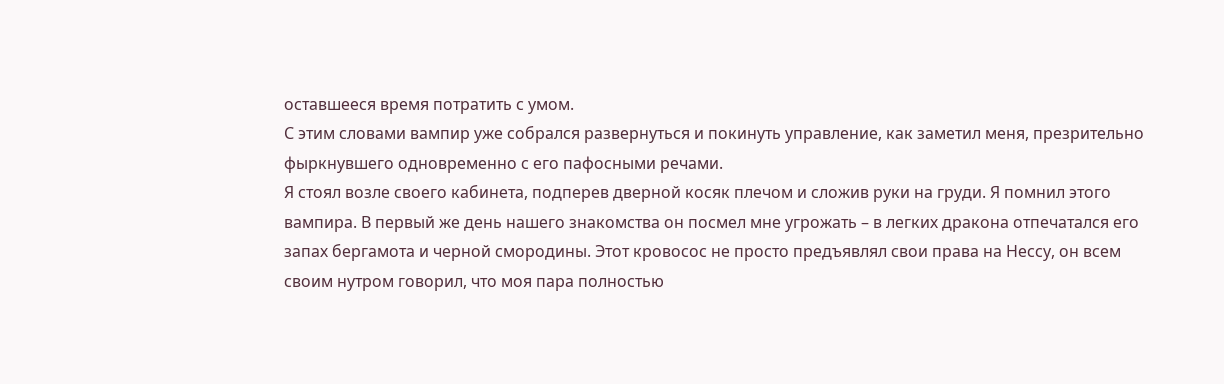оставшееся время потратить с умом.
С этим словами вампир уже собрался развернуться и покинуть управление, как заметил меня, презрительно фыркнувшего одновременно с его пафосными речами.
Я стоял возле своего кабинета, подперев дверной косяк плечом и сложив руки на груди. Я помнил этого вампира. В первый же день нашего знакомства он посмел мне угрожать – в легких дракона отпечатался его запах бергамота и черной смородины. Этот кровосос не просто предъявлял свои права на Нессу, он всем своим нутром говорил, что моя пара полностью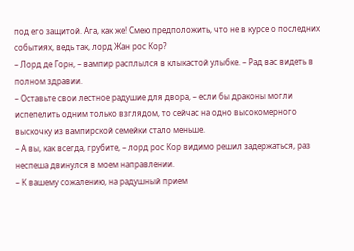под его защитой. Ага, как же! Смею предположить, что не в курсе о последних событиях, ведь так, лорд Жан рос Кор?
– Лорд де Горн, – вампир расплылся в клыкастой улыбке. – Рад вас видеть в полном здравии.
– Оставьте свои лестное радушие для двора, – если бы драконы могли испепелить одним только взглядом, то сейчас на одно высокомерного выскочку из вампирской семейки стало меньше.
– А вы, как всегда, грубите, – лорд рос Кор видимо решил задержаться, раз неспеша двинулся в моем направлении.
– К вашему сожалению, на радушный прием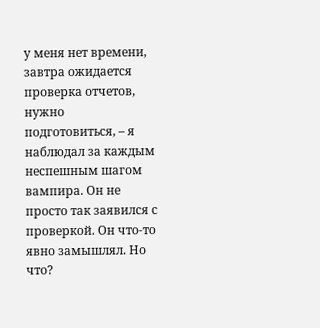у меня нет времени, завтра ожидается проверка отчетов, нужно подготовиться, – я наблюдал за каждым неспешным шагом вампира. Он не просто так заявился с проверкой. Он что-то явно замышлял. Но что?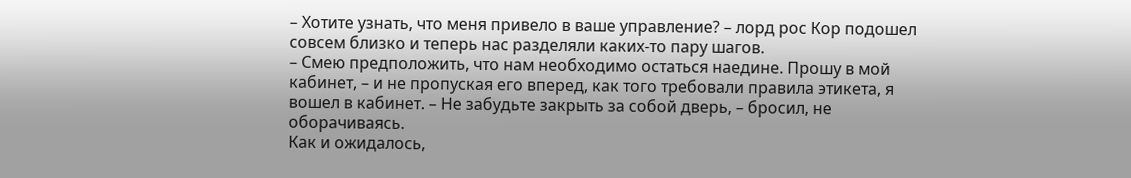– Хотите узнать, что меня привело в ваше управление? – лорд рос Кор подошел совсем близко и теперь нас разделяли каких-то пару шагов.
– Смею предположить, что нам необходимо остаться наедине. Прошу в мой кабинет, – и не пропуская его вперед, как того требовали правила этикета, я вошел в кабинет. – Не забудьте закрыть за собой дверь, – бросил, не оборачиваясь.
Как и ожидалось,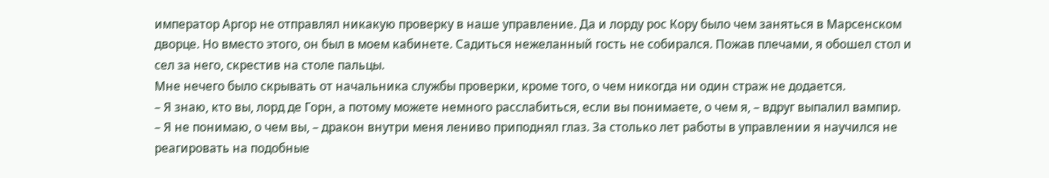император Аргор не отправлял никакую проверку в наше управление. Да и лорду рос Кору было чем заняться в Марсенском дворце. Но вместо этого, он был в моем кабинете. Садиться нежеланный гость не собирался. Пожав плечами, я обошел стол и сел за него, скрестив на столе пальцы.
Мне нечего было скрывать от начальника службы проверки, кроме того, о чем никогда ни один страж не додается.
– Я знаю, кто вы, лорд де Горн, а потому можете немного расслабиться, если вы понимаете, о чем я, – вдруг выпалил вампир.
– Я не понимаю, о чем вы, – дракон внутри меня лениво приподнял глаз. За столько лет работы в управлении я научился не реагировать на подобные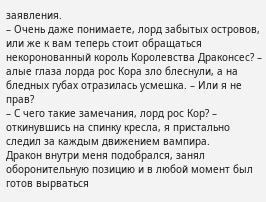заявления.
– Очень даже понимаете, лорд забытых островов, или же к вам теперь стоит обращаться некоронованный король Королевства Драконсес? – алые глаза лорда рос Кора зло блеснули, а на бледных губах отразилась усмешка. – Или я не прав?
– С чего такие замечания, лорд рос Кор? – откинувшись на спинку кресла, я пристально следил за каждым движением вампира.
Дракон внутри меня подобрался, занял оборонительную позицию и в любой момент был готов вырваться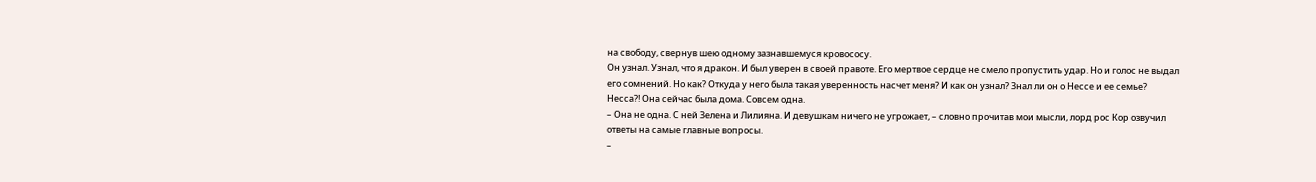на свободу, свернув шею одному зазнавшемуся кровососу.
Он узнал. Узнал, что я дракон. И был уверен в своей правоте. Его мертвое сердце не смело пропустить удар. Но и голос не выдал его сомнений. Но как? Откуда у него была такая уверенность насчет меня? И как он узнал? Знал ли он о Нессе и ее семье?
Несса?! Она сейчас была дома. Совсем одна.
– Она не одна. С ней Зелена и Лилияна. И девушкам ничего не угрожает, – словно прочитав мои мысли, лорд рос Кор озвучил ответы на самые главные вопросы.
–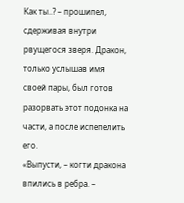Как ты..? – прошипел, сдерживая внутри рвущегося зверя. Дракон, только услышав имя своей пары, был готов разорвать этот подонка на части, а после испепелить его.
«Выпусти, – когти дракона впились в ребра. –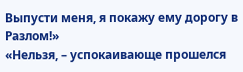Выпусти меня, я покажу ему дорогу в Разлом!»
«Нельзя, – успокаивающе прошелся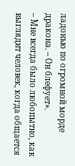ладонью по огромной морде дракона. – Он блефует».
– Мне всегда было любопытно, как выглядит человек, когда общается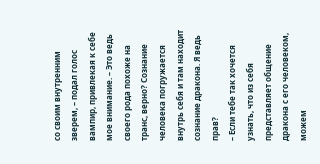со своим внутренним зверем, – подал голос вампир, привлекая к себе мое внимание. – Это ведь своего рода похоже на транс, верно? Сознание человека погружается внутрь себя и там находит сознание дракона. Я ведь прав?
– Если тебе так хочется узнать, что из себя представляет общение дракона с его человеком, можем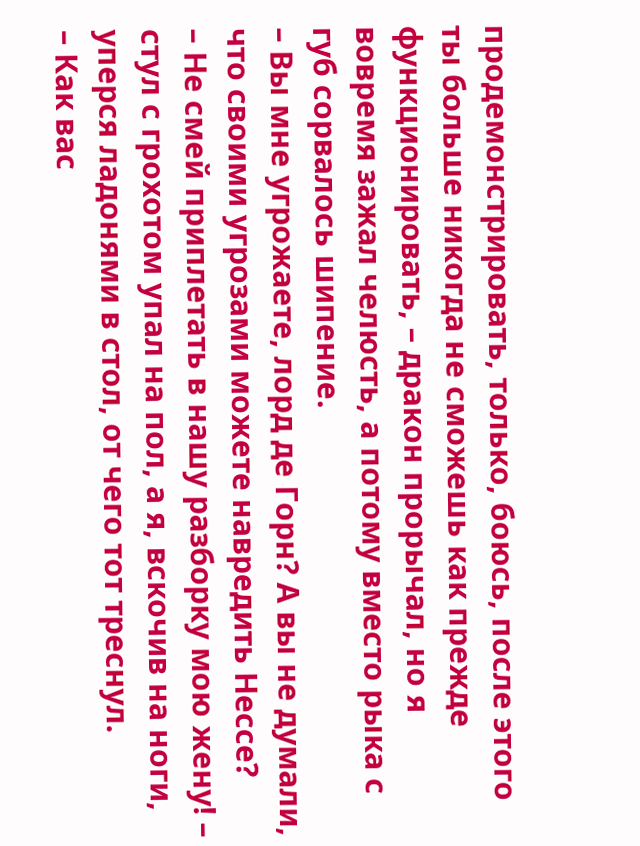продемонстрировать, только, боюсь, после этого ты больше никогда не сможешь как прежде функционировать, – дракон прорычал, но я вовремя зажал челюсть, а потому вместо рыка с губ сорвалось шипение.
– Вы мне угрожаете, лорд де Горн? А вы не думали, что своими угрозами можете навредить Нессе?
– Не смей приплетать в нашу разборку мою жену! – стул с грохотом упал на пол, а я, вскочив на ноги, уперся ладонями в стол, от чего тот треснул.
– Как вас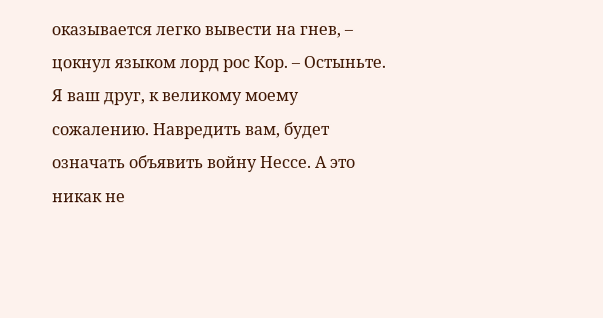оказывается легко вывести на гнев, – цокнул языком лорд рос Кор. – Остыньте. Я ваш друг, к великому моему сожалению. Навредить вам, будет означать объявить войну Нессе. А это никак не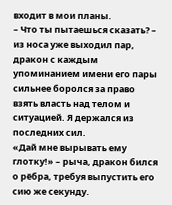входит в мои планы.
– Что ты пытаешься сказать? – из носа уже выходил пар, дракон с каждым упоминанием имени его пары сильнее боролся за право взять власть над телом и ситуацией. Я держался из последних сил.
«Дай мне вырывать ему глотку!» – рыча, дракон бился о рёбра, требуя выпустить его сию же секунду.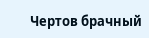Чертов брачный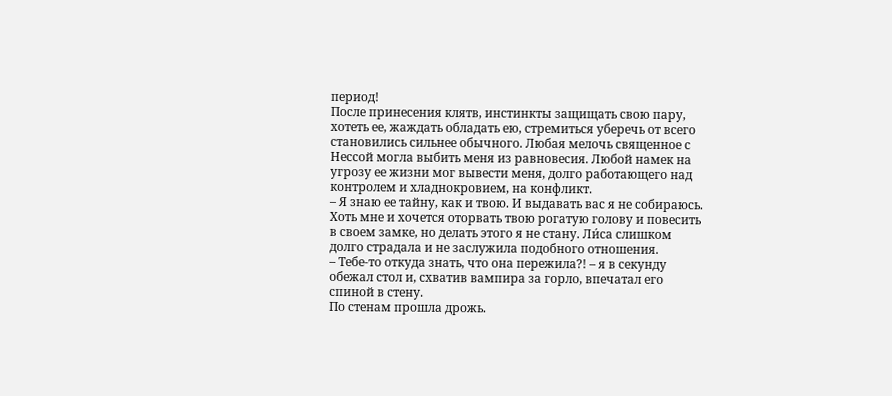период!
После принесения клятв, инстинкты защищать свою пару, хотеть ее, жаждать обладать ею, стремиться уберечь от всего становились сильнее обычного. Любая мелочь священное с Нессой могла выбить меня из равновесия. Любой намек на угрозу ее жизни мог вывести меня, долго работающего над контролем и хладнокровием, на конфликт.
– Я знаю ее тайну, как и твою. И выдавать вас я не собираюсь. Хоть мне и хочется оторвать твою рогатую голову и повесить в своем замке, но делать этого я не стану. Ли́са слишком долго страдала и не заслужила подобного отношения.
– Тебе-то откуда знать, что она пережила?! – я в секунду обежал стол и, схватив вампира за горло, впечатал его спиной в стену.
По стенам прошла дрожь.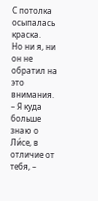С потолка осыпалась краска.
Но ни я, ни он не обратил на это внимания.
– Я куда больше знаю о Ли́се, в отличие от тебя, –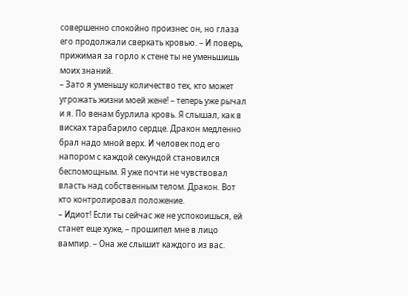совершенно спокойно произнес он, но глаза его продолжали сверкать кровью. – И поверь, прижимая за горло к стене ты не уменьшишь моих знаний.
– Зато я уменьшу количество тех, кто может угрожать жизни моей жене! – теперь уже рычал и я. По венам бурлила кровь. Я слышал, как в висках тарабарило сердце. Дракон медленно брал надо мной верх. И человек под его напором с каждой секундой становился беспомощным. Я уже почти не чувствовал власть над собственным телом. Дракон. Вот кто контролировал положение.
– Идиот! Если ты сейчас же не успокоишься, ей станет еще хуже, – прошипел мне в лицо вампир. – Она же слышит каждого из вас.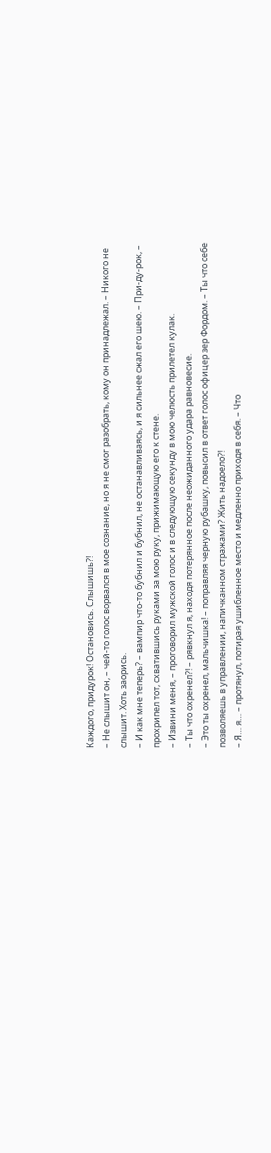Каждого, придурок! Остановись. Слышишь?!
– Не слышит он, – чей-то голос ворвался в мое сознание, но я не смог разобрать, кому он принадлежал. – Никого не слышит. Хоть заорись.
– И как мне теперь? – вампир что-то бубнил и бубнил, не останавливаясь, и я сильнее сжал его шею. – При-ду-рок, – прохрипел тот, схватившись руками за мою руку, прижимающую его к стене.
– Извини меня, – проговорил мужской голос и в следующую секунду в мою челюсть прилетел кулак.
– Ты что охренел?! – рявкнул я, находя потерянное после неожиданного удара равновесие.
– Это ты охренел, мальчишка! – поправляя черную рубашку, повысил в ответ голос офицер зер Фордом. – Ты что себе позволяешь в управлении, напичканном стражами? Жить надоело?!
– Я… я… – протянул, потирая ушибленное место и медленно приходя в себя. – Что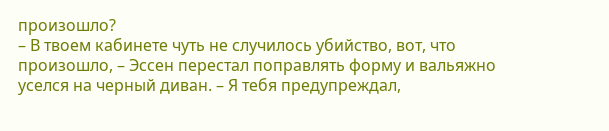произошло?
– В твоем кабинете чуть не случилось убийство, вот, что произошло, – Эссен перестал поправлять форму и вальяжно уселся на черный диван. – Я тебя предупреждал,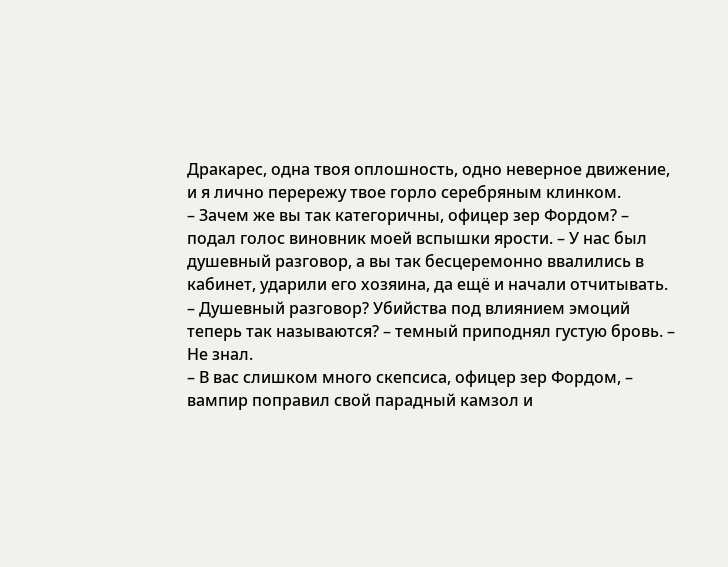Дракарес, одна твоя оплошность, одно неверное движение, и я лично перережу твое горло серебряным клинком.
– Зачем же вы так категоричны, офицер зер Фордом? – подал голос виновник моей вспышки ярости. – У нас был душевный разговор, а вы так бесцеремонно ввалились в кабинет, ударили его хозяина, да ещё и начали отчитывать.
– Душевный разговор? Убийства под влиянием эмоций теперь так называются? – темный приподнял густую бровь. – Не знал.
– В вас слишком много скепсиса, офицер зер Фордом, – вампир поправил свой парадный камзол и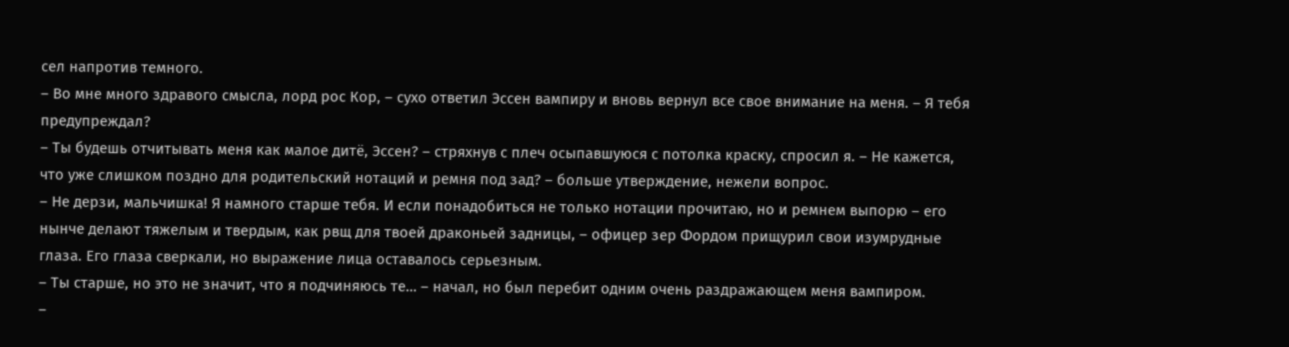сел напротив темного.
– Во мне много здравого смысла, лорд рос Кор, – сухо ответил Эссен вампиру и вновь вернул все свое внимание на меня. – Я тебя предупреждал?
– Ты будешь отчитывать меня как малое дитё, Эссен? – стряхнув с плеч осыпавшуюся с потолка краску, спросил я. – Не кажется, что уже слишком поздно для родительский нотаций и ремня под зад? – больше утверждение, нежели вопрос.
– Не дерзи, мальчишка! Я намного старше тебя. И если понадобиться не только нотации прочитаю, но и ремнем выпорю – его нынче делают тяжелым и твердым, как рвщ для твоей драконьей задницы, – офицер зер Фордом прищурил свои изумрудные глаза. Его глаза сверкали, но выражение лица оставалось серьезным.
– Ты старше, но это не значит, что я подчиняюсь те… – начал, но был перебит одним очень раздражающем меня вампиром.
–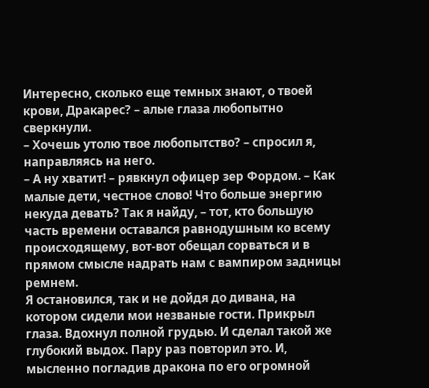Интересно, сколько еще темных знают, о твоей крови, Дракарес? – алые глаза любопытно сверкнули.
– Хочешь утолю твое любопытство? – спросил я, направляясь на него.
– А ну хватит! – рявкнул офицер зер Фордом. – Как малые дети, честное слово! Что больше энергию некуда девать? Так я найду, – тот, кто большую часть времени оставался равнодушным ко всему происходящему, вот-вот обещал сорваться и в прямом смысле надрать нам с вампиром задницы ремнем.
Я остановился, так и не дойдя до дивана, на котором сидели мои незваные гости. Прикрыл глаза. Вдохнул полной грудью. И сделал такой же глубокий выдох. Пару раз повторил это. И, мысленно погладив дракона по его огромной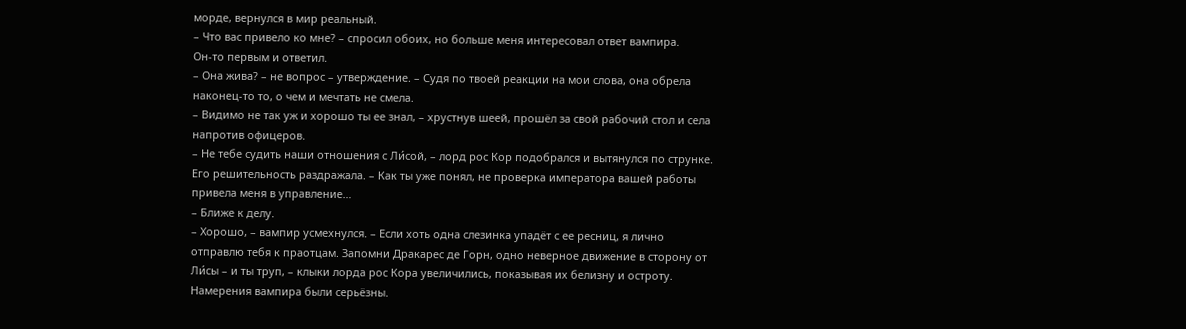морде, вернулся в мир реальный.
– Что вас привело ко мне? – спросил обоих, но больше меня интересовал ответ вампира.
Он-то первым и ответил.
– Она жива? – не вопрос – утверждение. – Судя по твоей реакции на мои слова, она обрела наконец-то то, о чем и мечтать не смела.
– Видимо не так уж и хорошо ты ее знал, – хрустнув шеей, прошёл за свой рабочий стол и села напротив офицеров.
– Не тебе судить наши отношения с Ли́сой, – лорд рос Кор подобрался и вытянулся по струнке. Его решительность раздражала. – Как ты уже понял, не проверка императора вашей работы привела меня в управление…
– Ближе к делу.
– Хорошо, – вампир усмехнулся. – Если хоть одна слезинка упадёт с ее ресниц, я лично отправлю тебя к праотцам. Запомни Дракарес де Горн, одно неверное движение в сторону от Ли́сы – и ты труп, – клыки лорда рос Кора увеличились, показывая их белизну и остроту. Намерения вампира были серьёзны.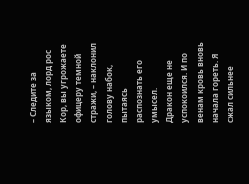– Следите за языком, лорд рос Кор, вы угрожаете офицеру темной стражи, – наклонил голову набок, пытаясь распознать его умысел.
Дракон еще не успокоился. И по венам кровь вновь начала гореть. Я сжал сильнее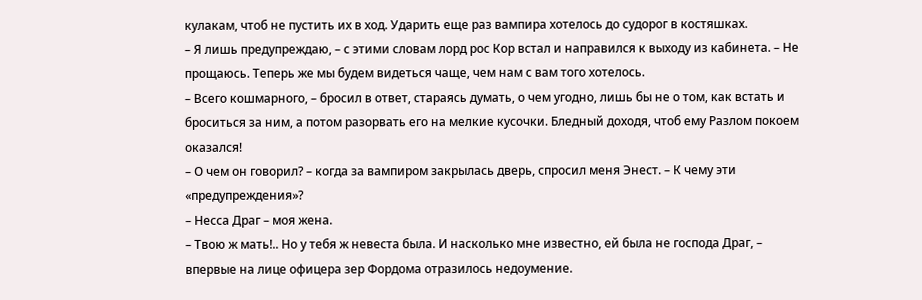кулакам, чтоб не пустить их в ход. Ударить еще раз вампира хотелось до судорог в костяшках.
– Я лишь предупреждаю, – с этими словам лорд рос Кор встал и направился к выходу из кабинета. – Не прощаюсь. Теперь же мы будем видеться чаще, чем нам с вам того хотелось.
– Всего кошмарного, – бросил в ответ, стараясь думать, о чем угодно, лишь бы не о том, как встать и броситься за ним, а потом разорвать его на мелкие кусочки. Бледный доходя, чтоб ему Разлом покоем оказался!
– О чем он говорил? – когда за вампиром закрылась дверь, спросил меня Энест. – К чему эти «предупреждения»?
– Несса Драг – моя жена.
– Твою ж мать!.. Но у тебя ж невеста была. И насколько мне известно, ей была не господа Драг, – впервые на лице офицера зер Фордома отразилось недоумение.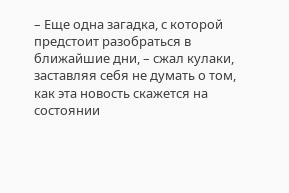– Еще одна загадка, с которой предстоит разобраться в ближайшие дни, – сжал кулаки, заставляя себя не думать о том, как эта новость скажется на состоянии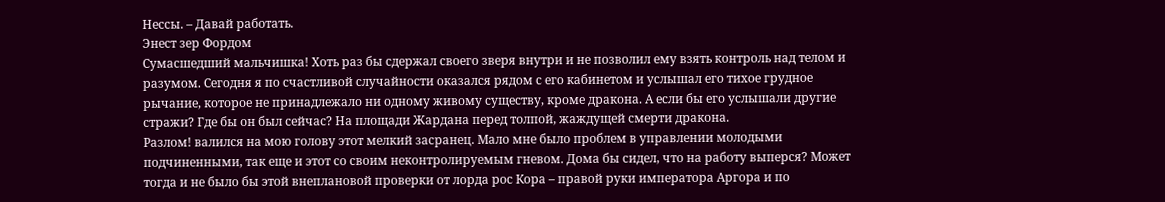Нессы. – Давай работать.
Энест зер Фордом
Сумасшедший мальчишка! Хоть раз бы сдержал своего зверя внутри и не позволил ему взять контроль над телом и разумом. Сегодня я по счастливой случайности оказался рядом с его кабинетом и услышал его тихое грудное рычание, которое не принадлежало ни одному живому существу, кроме дракона. А если бы его услышали другие стражи? Где бы он был сейчас? На площади Жардана перед толпой, жаждущей смерти дракона.
Разлом! валился на мою голову этот мелкий засранец. Мало мне было проблем в управлении молодыми подчиненными, так еще и этот со своим неконтролируемым гневом. Дома бы сидел, что на работу выперся? Может тогда и не было бы этой внеплановой проверки от лорда рос Кора – правой руки императора Аргора и по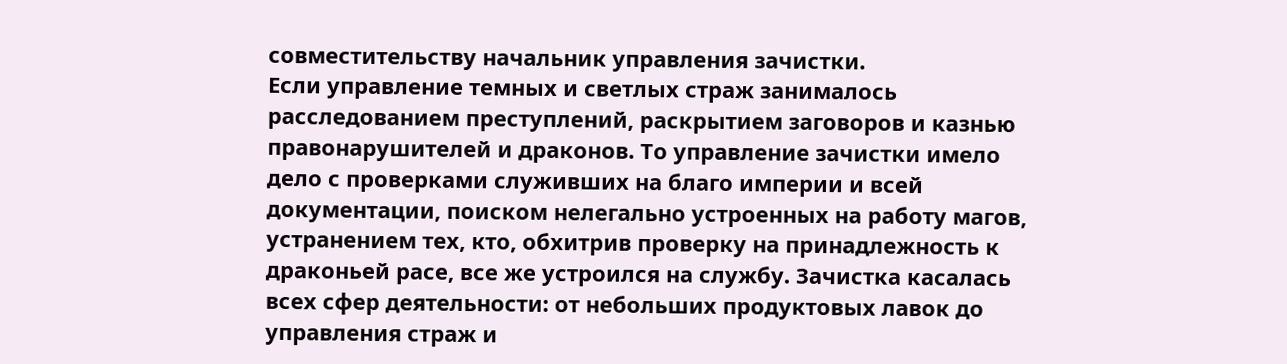совместительству начальник управления зачистки.
Если управление темных и светлых страж занималось расследованием преступлений, раскрытием заговоров и казнью правонарушителей и драконов. То управление зачистки имело дело с проверками служивших на благо империи и всей документации, поиском нелегально устроенных на работу магов, устранением тех, кто, обхитрив проверку на принадлежность к драконьей расе, все же устроился на службу. Зачистка касалась всех сфер деятельности: от небольших продуктовых лавок до управления страж и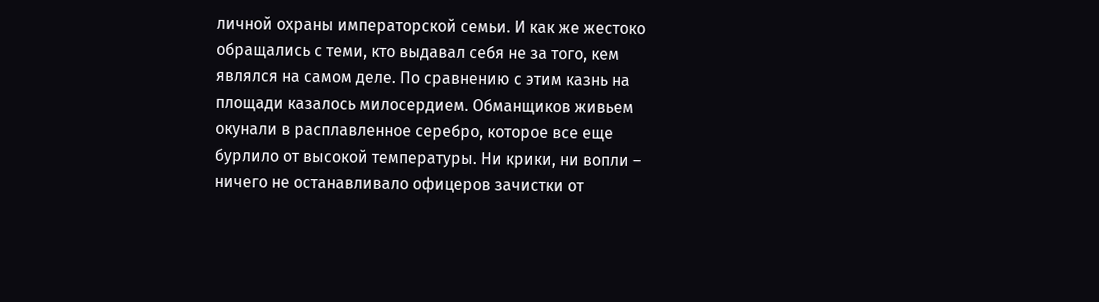личной охраны императорской семьи. И как же жестоко обращались с теми, кто выдавал себя не за того, кем являлся на самом деле. По сравнению с этим казнь на площади казалось милосердием. Обманщиков живьем окунали в расплавленное серебро, которое все еще бурлило от высокой температуры. Ни крики, ни вопли – ничего не останавливало офицеров зачистки от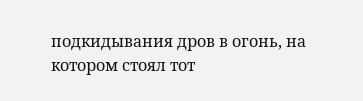подкидывания дров в огонь, на котором стоял тот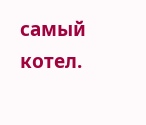самый котел.